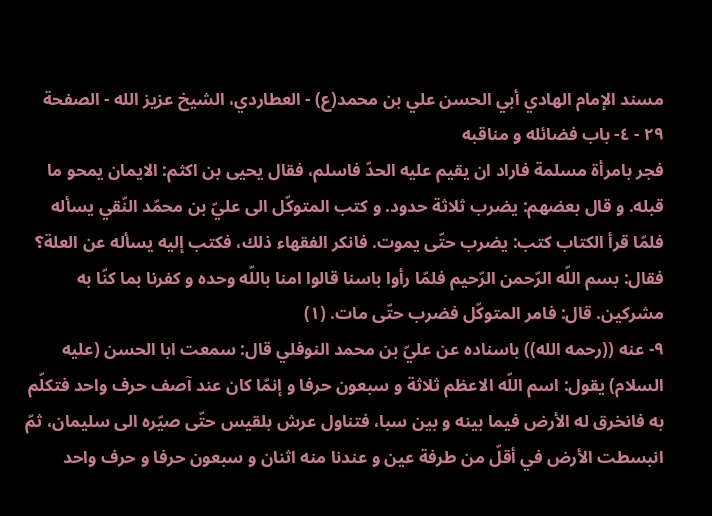مسند الإمام الهادي أبي الحسن علي بن محمد(ع) - العطاردي، الشيخ عزيز الله - الصفحة ٢٩ - ٤- باب فضائله و مناقبه
فجر بامرأة مسلمة فاراد ان يقيم عليه الحدّ فاسلم، فقال يحيى بن اكثم: الايمان يمحو ما قبله. و قال بعضهم: يضرب ثلاثة حدود. و كتب المتوكّل الى عليّ بن محمّد النّقي يسأله فلمّا قرأ الكتاب كتب: يضرب حتّى يموت. فانكر الفقهاء ذلك، فكتب إليه يسأله عن العلة؟ فقال: بسم اللّه الرّحمن الرّحيم فلمّا رأوا باسنا قالوا امنا باللّه وحده و كفرنا بما كنّا به مشركين. قال: فامر المتوكّل فضرب حتّى مات. (١)
٩- عنه ((رحمه الله)) باسناده عن عليّ بن محمد النوفلي قال: سمعت ابا الحسن (عليه السلام) يقول: اسم اللّه الاعظم ثلاثة و سبعون حرفا و إنمّا كان عند آصف حرف واحد فتكلّم به فانخرق له الأرض فيما بينه و بين سبا، فتناول عرش بلقيس حتّى صيّره الى سليمان، ثمّ انبسطت الأرض في أقلّ من طرفة عين و عندنا منه اثنان و سبعون حرفا و حرف واحد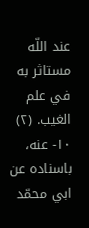عند اللّه مستاثر به في علم الغيب. (٢)
١٠- عنه، باسناده عن ابي محمّد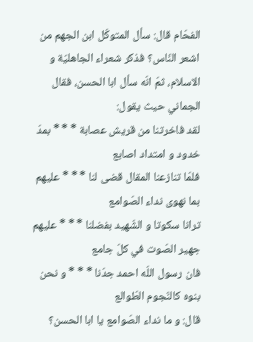الفحّام قال: سأل المتوكّل ابن الجهم من اشعر النّاس؟ فذكر شعراء الجاهليّة و الاسلام، ثمّ انّه سأل ابا الحسن، فقال الجماني حيث يقول:
لقد فاخرتنا من قريش عصابة * * * بمدّ خدود و امتداد اصابع
فلمّا تنازعنا المقال قضى لنا * * * عليهم بما نهوى نداء الصّوامع
ترانا سكوتا و الشّهيد بفضلنا * * * عليهم جهير الصّوت في كلّ جامع
فان رسول اللّه احمد جدّنا * * * و نحن بنوه كالنّجوم الطّوالع
قال: و ما نداء الصّوامع يا ابا الحسن؟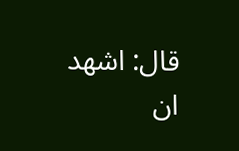قال: اشهد ان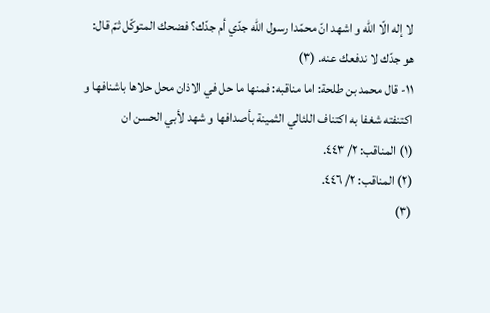لا إله الّا اللّه و اشهد انّ محمّدا رسول اللّه جدّي أم جدّك؟ فضحك المتوكّل ثمّ قال: هو جدّك لا ندفعك عنه. (٣)
١١- قال محمد بن طلحة: اما مناقبه: فمنها ما حل في الاذان محل حلاها باشنافها و اكتنفته شغفا به اكتناف اللئالي الثمينة بأصدافها و شهد لأبي الحسن ان
(١) المناقب: ٢/ ٤٤٣.
(٢) المناقب: ٢/ ٤٤٦.
(٣)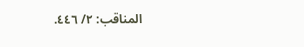المناقب: ٢/ ٤٤٦.